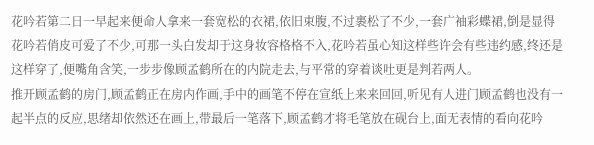花吟若第二日一早起来便命人拿来一套宽松的衣裙,依旧束腹,不过裹松了不少,一套广袖彩蝶裙,倒是显得花吟若俏皮可爱了不少,可那一头白发却于这身妆容格格不入,花吟若虽心知这样些许会有些违约感,终还是这样穿了,便嘴角含笑,一步步像顾孟鹤所在的内院走去,与平常的穿着谈吐更是判若两人。
推开顾孟鹤的房门,顾孟鹤正在房内作画,手中的画笔不停在宣纸上来来回回,听见有人进门顾孟鹤也没有一起半点的反应,思绪却依然还在画上,带最后一笔落下,顾孟鹤才将毛笔放在砚台上,面无表情的看向花吟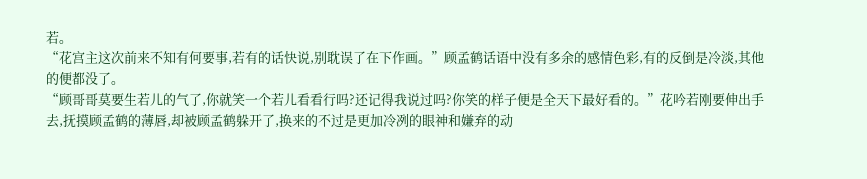若。
“花宫主这次前来不知有何要事,若有的话快说,别耽误了在下作画。”顾孟鹤话语中没有多余的感情色彩,有的反倒是冷淡,其他的便都没了。
“顾哥哥莫要生若儿的气了,你就笑一个若儿看看行吗?还记得我说过吗?你笑的样子便是全天下最好看的。”花吟若刚要伸出手去,抚摸顾孟鹤的薄唇,却被顾孟鹤躲开了,换来的不过是更加冷冽的眼神和嫌弃的动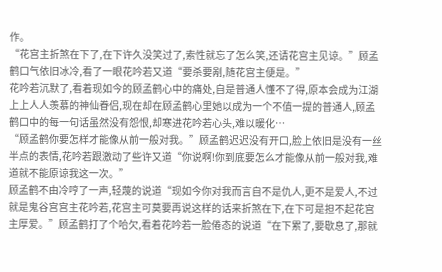作。
“花宫主折煞在下了,在下许久没笑过了,索性就忘了怎么笑,还请花宫主见谅。”顾孟鹤口气依旧冰冷,看了一眼花吟若又道“要杀要剐,随花宫主便是。”
花吟若沉默了,看着现如今的顾孟鹤心中的痛处,自是普通人懂不了得,原本会成为江湖上上人人羡慕的神仙眷侣,现在却在顾孟鹤心里她以成为一个不值一提的普通人,顾孟鹤口中的每一句话虽然没有怨恨,却寒进花吟若心头,难以暖化…
“顾孟鹤你要怎样才能像从前一般对我。”顾孟鹤迟迟没有开口,脸上依旧是没有一丝半点的表情,花吟若跟激动了些许又道“你说啊!你到底要怎么才能像从前一般对我,难道就不能原谅我这一次。”
顾孟鹤不由冷哼了一声,轻蔑的说道“现如今你对我而言自不是仇人,更不是爱人,不过就是鬼谷宫宫主花吟若,花宫主可莫要再说这样的话来折煞在下,在下可是担不起花宫主厚爱。”顾孟鹤打了个哈欠,看着花吟若一脸倦态的说道“在下累了,要歇息了,那就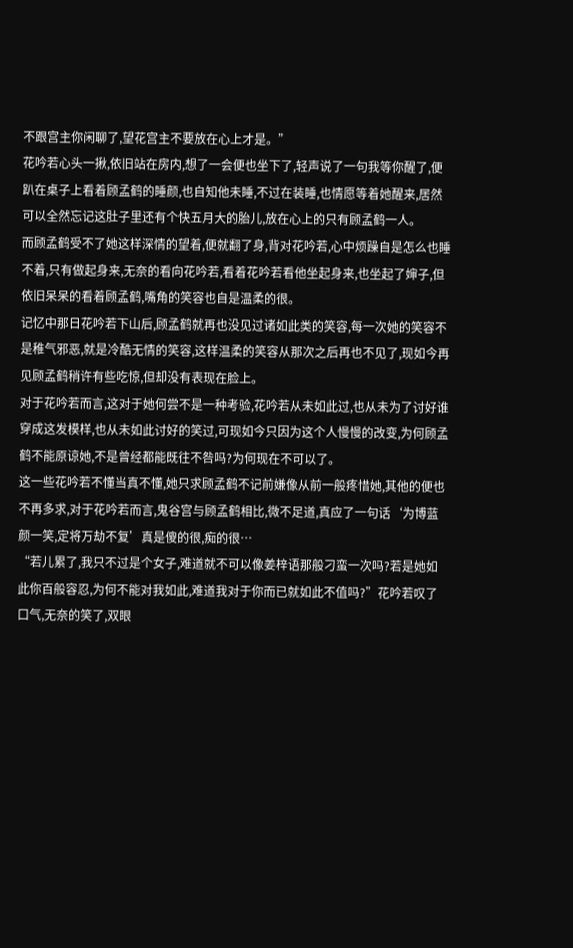不跟宫主你闲聊了,望花宫主不要放在心上才是。”
花吟若心头一揪,依旧站在房内,想了一会便也坐下了,轻声说了一句我等你醒了,便趴在桌子上看着顾孟鹤的睡颜,也自知他未睡,不过在装睡,也情愿等着她醒来,居然可以全然忘记这肚子里还有个快五月大的胎儿,放在心上的只有顾孟鹤一人。
而顾孟鹤受不了她这样深情的望着,便就翻了身,背对花吟若,心中烦躁自是怎么也睡不着,只有做起身来,无奈的看向花吟若,看着花吟若看他坐起身来,也坐起了婶子,但依旧呆呆的看着顾孟鹤,嘴角的笑容也自是温柔的很。
记忆中那日花吟若下山后,顾孟鹤就再也没见过诸如此类的笑容,每一次她的笑容不是稚气邪恶,就是冷酷无情的笑容,这样温柔的笑容从那次之后再也不见了,现如今再见顾孟鹤稍许有些吃惊,但却没有表现在脸上。
对于花吟若而言,这对于她何尝不是一种考验,花吟若从未如此过,也从未为了讨好谁穿成这发模样,也从未如此讨好的笑过,可现如今只因为这个人慢慢的改变,为何顾孟鹤不能原谅她,不是曾经都能既往不咎吗?为何现在不可以了。
这一些花吟若不懂当真不懂,她只求顾孟鹤不记前嫌像从前一般疼惜她,其他的便也不再多求,对于花吟若而言,鬼谷宫与顾孟鹤相比,微不足道,真应了一句话‘为博蓝颜一笑,定将万劫不复’真是傻的很,痴的很…
“若儿累了,我只不过是个女子,难道就不可以像姜梓语那般刁蛮一次吗?若是她如此你百般容忍,为何不能对我如此,难道我对于你而已就如此不值吗?”花吟若叹了口气,无奈的笑了,双眼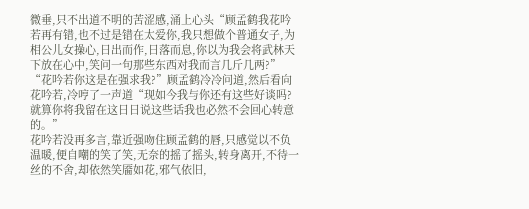微垂,只不出道不明的苦涩感,涌上心头“顾孟鹤我花吟若再有错,也不过是错在太爱你,我只想做个普通女子,为相公儿女操心,日出而作,日落而息,你以为我会将武林天下放在心中,笑问一句那些东西对我而言几斤几两?”
“花吟若你这是在强求我?”顾孟鹤冷冷问道,然后看向花吟若,冷哼了一声道“现如今我与你还有这些好谈吗?就算你将我留在这日日说这些话我也必然不会回心转意的。”
花吟若没再多言,靠近强吻住顾孟鹤的唇,只感觉以不负温暖,便自嘲的笑了笑,无奈的摇了摇头,转身离开,不待一丝的不舍,却依然笑靥如花,邪气依旧,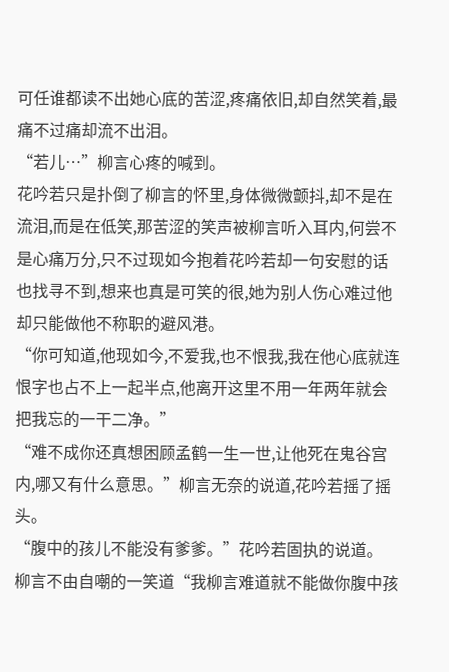可任谁都读不出她心底的苦涩,疼痛依旧,却自然笑着,最痛不过痛却流不出泪。
“若儿…”柳言心疼的喊到。
花吟若只是扑倒了柳言的怀里,身体微微颤抖,却不是在流泪,而是在低笑,那苦涩的笑声被柳言听入耳内,何尝不是心痛万分,只不过现如今抱着花吟若却一句安慰的话也找寻不到,想来也真是可笑的很,她为别人伤心难过他却只能做他不称职的避风港。
“你可知道,他现如今,不爱我,也不恨我,我在他心底就连恨字也占不上一起半点,他离开这里不用一年两年就会把我忘的一干二净。”
“难不成你还真想困顾孟鹤一生一世,让他死在鬼谷宫内,哪又有什么意思。”柳言无奈的说道,花吟若摇了摇头。
“腹中的孩儿不能没有爹爹。”花吟若固执的说道。
柳言不由自嘲的一笑道“我柳言难道就不能做你腹中孩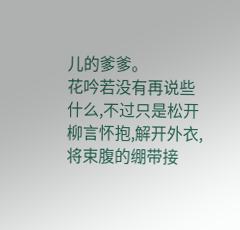儿的爹爹。
花吟若没有再说些什么,不过只是松开柳言怀抱,解开外衣,将束腹的绷带接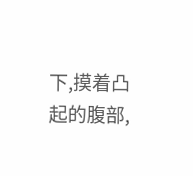下,摸着凸起的腹部,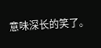意味深长的笑了。